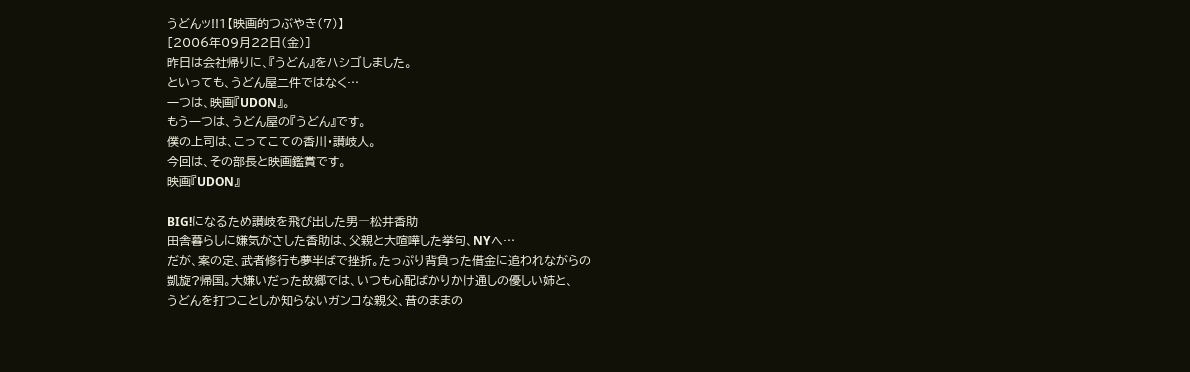うどんッ!!1【映画的つぶやき(7)】
[2006年09月22日(金)]
昨日は会社帰りに、『うどん』をハシゴしました。
といっても、うどん屋二件ではなく…
一つは、映画『UDON』。
もう一つは、うどん屋の『うどん』です。
僕の上司は、こってこての香川・讃岐人。
今回は、その部長と映画鑑賞です。
映画『UDON』

BIG!になるため讃岐を飛び出した男―松井香助
田舎暮らしに嫌気がさした香助は、父親と大喧嘩した挙句、NYへ…
だが、案の定、武者修行も夢半ばで挫折。たっぷり背負った借金に追われながらの
凱旋?帰国。大嫌いだった故郷では、いつも心配ばかりかけ通しの優しい姉と、
うどんを打つことしか知らないガンコな親父、昔のままの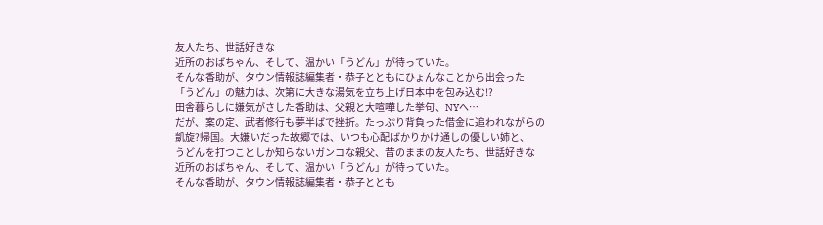友人たち、世話好きな
近所のおばちゃん、そして、温かい「うどん」が待っていた。
そんな香助が、タウン情報誌編集者・恭子とともにひょんなことから出会った
「うどん」の魅力は、次第に大きな湯気を立ち上げ日本中を包み込む!?
田舎暮らしに嫌気がさした香助は、父親と大喧嘩した挙句、NYへ…
だが、案の定、武者修行も夢半ばで挫折。たっぷり背負った借金に追われながらの
凱旋?帰国。大嫌いだった故郷では、いつも心配ばかりかけ通しの優しい姉と、
うどんを打つことしか知らないガンコな親父、昔のままの友人たち、世話好きな
近所のおばちゃん、そして、温かい「うどん」が待っていた。
そんな香助が、タウン情報誌編集者・恭子ととも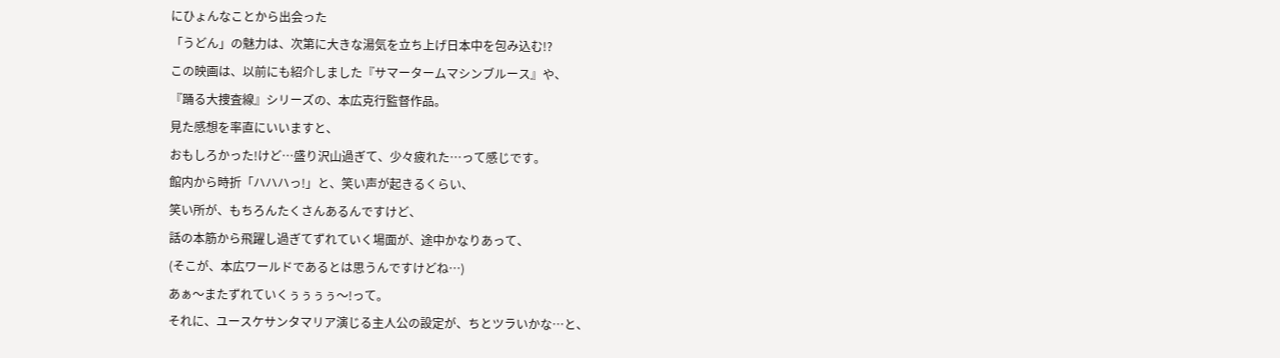にひょんなことから出会った
「うどん」の魅力は、次第に大きな湯気を立ち上げ日本中を包み込む!?
この映画は、以前にも紹介しました『サマータームマシンブルース』や、
『踊る大捜査線』シリーズの、本広克行監督作品。
見た感想を率直にいいますと、
おもしろかった!けど…盛り沢山過ぎて、少々疲れた…って感じです。
館内から時折「ハハハっ!」と、笑い声が起きるくらい、
笑い所が、もちろんたくさんあるんですけど、
話の本筋から飛躍し過ぎてずれていく場面が、途中かなりあって、
(そこが、本広ワールドであるとは思うんですけどね…)
あぁ〜またずれていくぅぅぅぅ〜!って。
それに、ユースケサンタマリア演じる主人公の設定が、ちとツラいかな…と、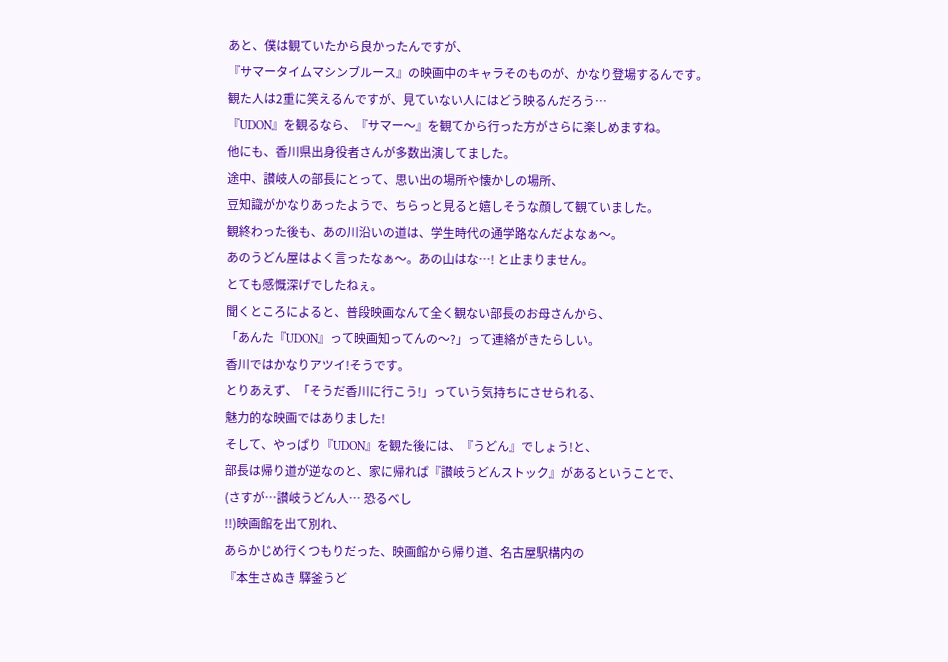あと、僕は観ていたから良かったんですが、
『サマータイムマシンブルース』の映画中のキャラそのものが、かなり登場するんです。
観た人は2重に笑えるんですが、見ていない人にはどう映るんだろう…
『UDON』を観るなら、『サマー〜』を観てから行った方がさらに楽しめますね。
他にも、香川県出身役者さんが多数出演してました。
途中、讃岐人の部長にとって、思い出の場所や懐かしの場所、
豆知識がかなりあったようで、ちらっと見ると嬉しそうな顔して観ていました。
観終わった後も、あの川沿いの道は、学生時代の通学路なんだよなぁ〜。
あのうどん屋はよく言ったなぁ〜。あの山はな…! と止まりません。
とても感慨深げでしたねぇ。
聞くところによると、普段映画なんて全く観ない部長のお母さんから、
「あんた『UDON』って映画知ってんの〜?」って連絡がきたらしい。
香川ではかなりアツイ!そうです。
とりあえず、「そうだ香川に行こう!」っていう気持ちにさせられる、
魅力的な映画ではありました!
そして、やっぱり『UDON』を観た後には、『うどん』でしょう!と、
部長は帰り道が逆なのと、家に帰れば『讃岐うどんストック』があるということで、
(さすが…讃岐うどん人… 恐るべし
!!)映画館を出て別れ、
あらかじめ行くつもりだった、映画館から帰り道、名古屋駅構内の
『本生さぬき 驛釜うど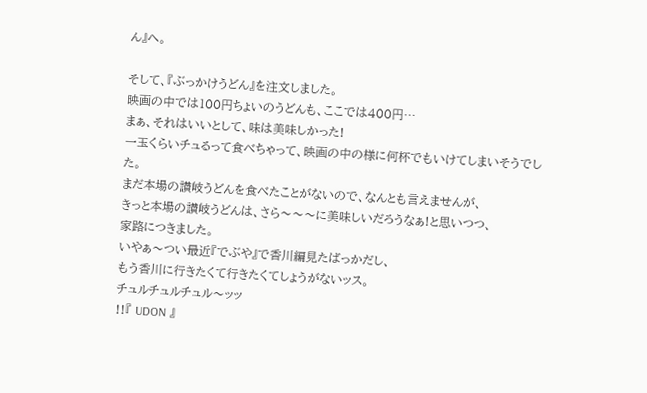ん』へ。

そして、『ぶっかけうどん』を注文しました。
映画の中では100円ちょいのうどんも、ここでは400円…
まぁ、それはいいとして、味は美味しかった!
一玉くらいチュるって食べちゃって、映画の中の様に何杯でもいけてしまいそうでした。
まだ本場の讃岐うどんを食べたことがないので、なんとも言えませんが、
きっと本場の讃岐うどんは、さら〜〜〜に美味しいだろうなぁ!と思いつつ、
家路につきました。
いやぁ〜つい最近『でぶや』で香川編見たばっかだし、
もう香川に行きたくて行きたくてしょうがないッス。
チュルチュルチュル〜ッッ
!!『 UDON 』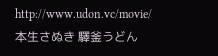http://www.udon.vc/movie/
本生さぬき 驛釜うどん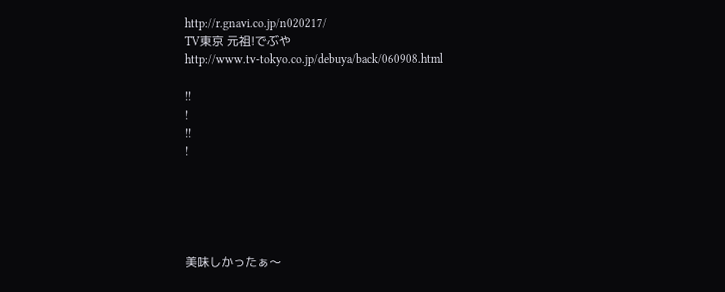http://r.gnavi.co.jp/n020217/
TV東京 元祖!でぶや
http://www.tv-tokyo.co.jp/debuya/back/060908.html

!!
!
!!
!





美味しかったぁ〜